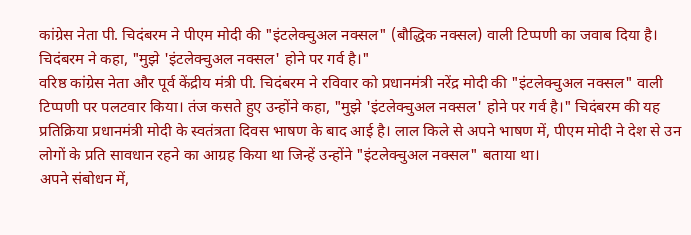कांग्रेस नेता पी. चिदंबरम ने पीएम मोदी की "इंटलेक्चुअल नक्सल" (बौद्धिक नक्सल) वाली टिप्पणी का जवाब दिया है। चिदंबरम ने कहा, "मुझे 'इंटलेक्चुअल नक्सल' होने पर गर्व है।"
वरिष्ठ कांग्रेस नेता और पूर्व केंद्रीय मंत्री पी. चिदंबरम ने रविवार को प्रधानमंत्री नरेंद्र मोदी की "इंटलेक्चुअल नक्सल" वाली टिप्पणी पर पलटवार किया। तंज कसते हुए उन्होंने कहा, "मुझे 'इंटलेक्चुअल नक्सल' होने पर गर्व है।" चिदंबरम की यह प्रतिक्रिया प्रधानमंत्री मोदी के स्वतंत्रता दिवस भाषण के बाद आई है। लाल किले से अपने भाषण में, पीएम मोदी ने देश से उन लोगों के प्रति सावधान रहने का आग्रह किया था जिन्हें उन्होंने "इंटलेक्चुअल नक्सल" बताया था।
अपने संबोधन में,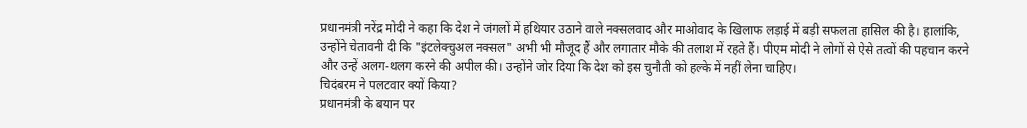प्रधानमंत्री नरेंद्र मोदी ने कहा कि देश ने जंगलों में हथियार उठाने वाले नक्सलवाद और माओवाद के खिलाफ लड़ाई में बड़ी सफलता हासिल की है। हालांकि, उन्होंने चेतावनी दी कि "इंटलेक्चुअल नक्सल" अभी भी मौजूद हैं और लगातार मौके की तलाश में रहते हैं। पीएम मोदी ने लोगों से ऐसे तत्वों की पहचान करने और उन्हें अलग-थलग करने की अपील की। उन्होंने जोर दिया कि देश को इस चुनौती को हल्के में नहीं लेना चाहिए।
चिदंबरम ने पलटवार क्यों किया?
प्रधानमंत्री के बयान पर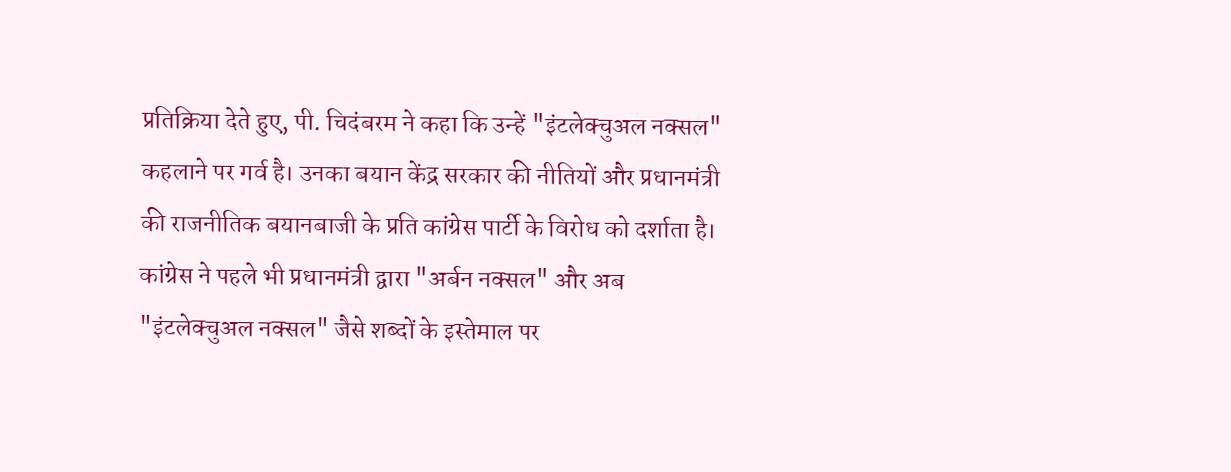प्रतिक्रिया देते हुए, पी. चिदंबरम ने कहा कि उन्हें "इंटलेक्चुअल नक्सल" कहलाने पर गर्व है। उनका बयान केंद्र सरकार की नीतियों और प्रधानमंत्री की राजनीतिक बयानबाजी के प्रति कांग्रेस पार्टी के विरोध को दर्शाता है। कांग्रेस ने पहले भी प्रधानमंत्री द्वारा "अर्बन नक्सल" और अब "इंटलेक्चुअल नक्सल" जैसे शब्दों के इस्तेमाल पर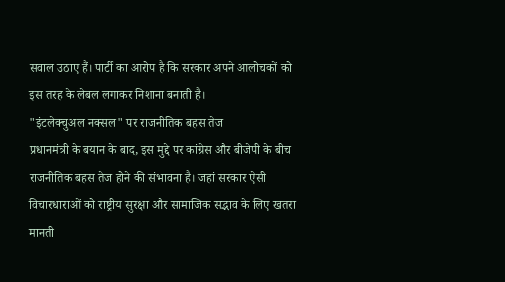सवाल उठाए हैं। पार्टी का आरोप है कि सरकार अपने आलोचकों को इस तरह के लेबल लगाकर निशाना बनाती है।
"इंटलेक्चुअल नक्सल" पर राजनीतिक बहस तेज
प्रधानमंत्री के बयान के बाद, इस मुद्दे पर कांग्रेस और बीजेपी के बीच राजनीतिक बहस तेज होने की संभावना है। जहां सरकार ऐसी विचारधाराओं को राष्ट्रीय सुरक्षा और सामाजिक सद्भाव के लिए खतरा मानती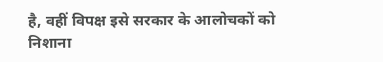है, वहीं विपक्ष इसे सरकार के आलोचकों को निशाना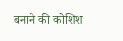बनाने की कोशिश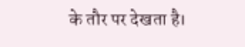के तौर पर देखता है।